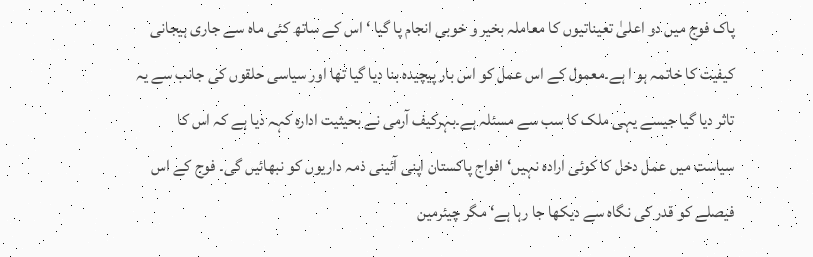پاک فوج میں دو اعلیٰ تعیناتیوں کا معاملہ بخیر و خوبی انجام پا گیا ‘ اس کے ساتھ کئی ماہ سے جاری ہیجانی کیفیت کا خاتمہ ہو ا ہے۔معمول کے اس عمل کو اس بار پیچیدہ بنا دیا گیا تھا اور سیاسی حلقوں کی جانب سے یہ تاثر دیا گیا جیسے یہی ملک کا سب سے مسئلہ ہے۔بہرکیف آرمی نے بحیثیت ادارہ کہہ دیا ہے کہ اس کا سیاست میں عمل دخل کا کوئی ارادہ نہیں‘ افواج پاکستان اپنی آئینی ذمہ داریوں کو نبھائیں گی۔ فوج کے اس فیصلے کو قدر کی نگاہ سے دیکھا جا رہا ہے‘ مگر چیئرمین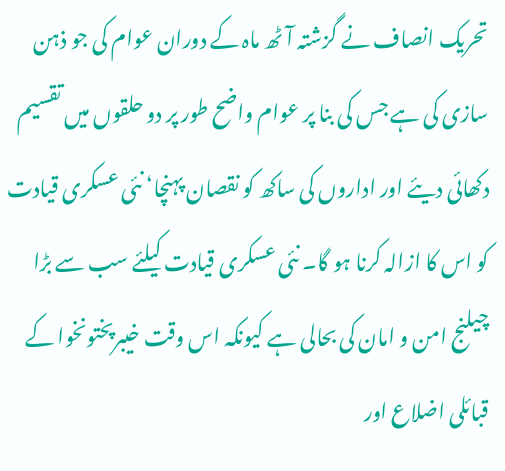تحریک انصاف نے گزشتہ آٹھ ماہ کے دوران عوام کی جو ذہن سازی کی ہے جس کی بنا پر عوام واضح طور پر دو حلقوں میں تقسیم دکھائی دیئے اور اداروں کی ساکھ کو نقصان پہنچا‘ نئی عسکری قیادت کو اس کا ازالہ کرنا ہو گا۔ نئی عسکری قیادت کیلئے سب سے بڑا چیلنج امن و امان کی بحالی ہے کیونکہ اس وقت خیبرپختونخوا کے قبائلی اضلاع اور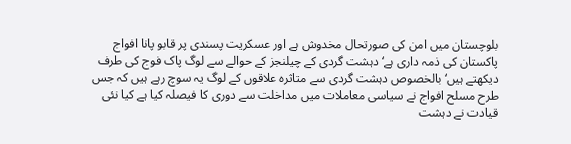بلوچستان میں امن کی صورتحال مخدوش ہے اور عسکریت پسندی پر قابو پانا افواج پاکستان کی ذمہ داری ہے‘ دہشت گردی کے چیلنجز کے حوالے سے لوگ پاک فوج کی طرف دیکھتے ہیں‘ بالخصوص دہشت گردی سے متاثرہ علاقوں کے لوگ یہ سوچ رہے ہیں کہ جس طرح مسلح افواج نے سیاسی معاملات میں مداخلت سے دوری کا فیصلہ کیا ہے کیا نئی قیادت نے دہشت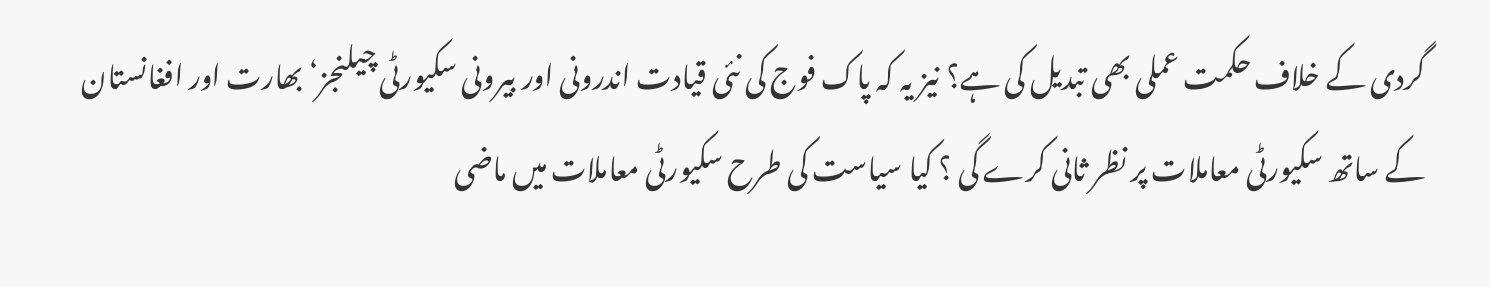گردی کے خلاف حکمت عملی بھی تبدیل کی ہے؟ نیز یہ کہ پاک فوج کی نئی قیادت اندرونی اور بیرونی سکیورٹی چیلنجز‘ بھارت اور افغانستان کے ساتھ سکیورٹی معاملات پر نظر ثانی کرے گی ؟ کیا سیاست کی طرح سکیورٹی معاملات میں ماضی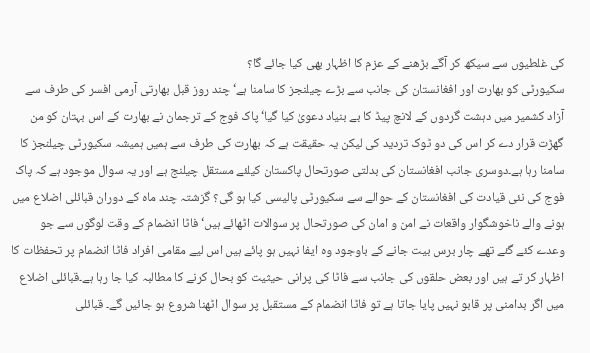کی غلطیوں سے سیکھ کر آگے بڑھنے کے عزم کا اظہار بھی کیا جائے گا؟
سکیورٹی کو بھارت اور افغانستان کی جانب سے بڑے چیلنجز کا سامنا ہے‘ چند روز قبل بھارتی آرمی افسر کی طرف سے آزاد کشمیر میں دہشت گردوں کے لانچ پیڈ کا بے بنیاد دعویٰ کیا گیا‘ پاک فوج کے ترجمان نے بھارت کے اس بہتان کو من گھڑت قرار دے کر اس کی دو ٹوک تردید کی لیکن یہ حقیقت ہے کہ بھارت کی طرف سے ہمیں ہمیشہ سکیورٹی چیلنجز کا سامنا رہا ہے۔دوسری جانب افغانستان کی بدلتی صورتحال پاکستان کیلئے مستقل چیلنج ہے اور یہ سوال موجود ہے کہ پاک فوج کی نئی قیادت کی افغانستان کے حوالے سے سکیورٹی پالیسی کیا ہو گی؟ گزشتہ چند ماہ کے دوران قبائلی اضلاع میں ہونے والے ناخوشگوار واقعات نے امن و امان کی صورتحال پر سوالات اٹھائے ہیں‘ فاٹا انضمام کے وقت لوگوں سے جو وعدے کئے گئے تھے چار برس بیت جانے کے باوجود وہ ایفا نہیں ہو پائے ہیں اس لیے مقامی افراد فاٹا انضمام پر تحفظات کا اظہار کر تے ہیں اور بعض حلقوں کی جانب سے فاٹا کی پرانی حیثیت کو بحال کرنے کا مطالبہ کیا جا رہا ہے۔قبائلی اضلاع میں اگر بدامنی پر قابو نہیں پایا جاتا ہے تو فاٹا انضمام کے مستقبل پر سوال اٹھنا شروع ہو جائیں گے۔ قبائلی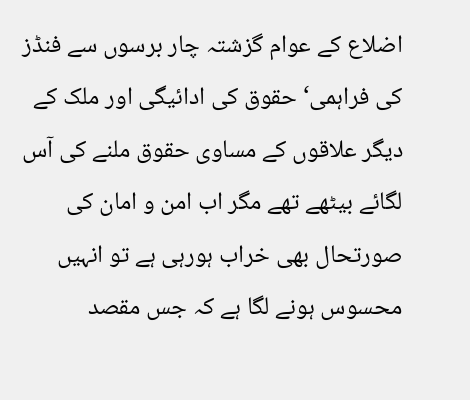اضلاع کے عوام گزشتہ چار برسوں سے فنڈز کی فراہمی‘ حقوق کی ادائیگی اور ملک کے دیگر علاقوں کے مساوی حقوق ملنے کی آس لگائے بیٹھے تھے مگر اب امن و امان کی صورتحال بھی خراب ہورہی ہے تو انہیں محسوس ہونے لگا ہے کہ جس مقصد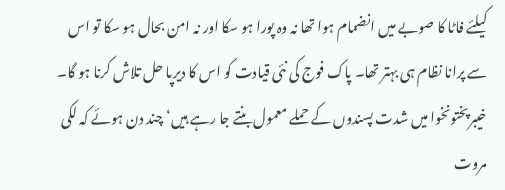کیلئے فاٹا کا صوبے میں انضمام ہوا تھا نہ وہ پورا ہو سکا اور نہ امن بحال ہو سکا تو اس سے پرانا نظام ہی بہتر تھا۔ پاک فوج کی نئی قیادت کو اس کا دیرپا حل تلاش کرنا ہو گا۔
خیبرپختونخوا میں شدت پسندوں کے حملے معمول بنتے جا رہے ہیں‘ چند دن ہوئے کہ لکی مروت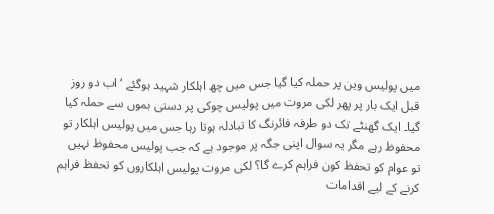میں پولیس وین پر حملہ کیا گیا جس میں چھ اہلکار شہید ہوگئے ‘ اب دو روز قبل ایک بار پر پھر لکی مروت میں پولیس چوکی پر دستی بموں سے حملہ کیا گیا۔ ایک گھنٹے تک دو طرفہ فائرنگ کا تبادلہ ہوتا رہا جس میں پولیس اہلکار تو محفوظ رہے مگر یہ سوال اپنی جگہ پر موجود ہے کہ جب پولیس محفوظ نہیں تو عوام کو تحفظ کون فراہم کرے گا؟ لکی مروت پولیس اہلکاروں کو تحفظ فراہم کرنے کے لیے اقدامات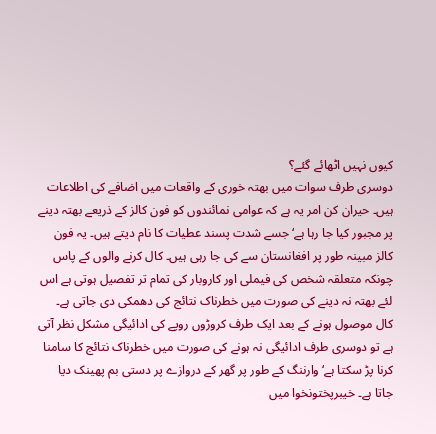کیوں نہیں اٹھائے گئے؟
دوسری طرف سوات میں بھتہ خوری کے واقعات میں اضافے کی اطلاعات ہیں۔ حیران کن امر یہ ہے کہ عوامی نمائندوں کو فون کالز کے ذریعے بھتہ دینے پر مجبور کیا جا رہا ہے‘ جسے شدت پسند عطیات کا نام دیتے ہیں۔ یہ فون کالز مبینہ طور پر افغانستان سے کی جا رہی ہیں۔ کال کرنے والوں کے پاس چونکہ متعلقہ شخص کی فیملی اور کاروبار کی تمام تر تفصیل ہوتی ہے اس لئے بھتہ نہ دینے کی صورت میں خطرناک نتائج کی دھمکی دی جاتی ہے۔ کال موصول ہونے کے بعد ایک طرف کروڑوں روپے کی ادائیگی مشکل نظر آتی ہے تو دوسری طرف ادائیگی نہ ہونے کی صورت میں خطرناک نتائج کا سامنا کرنا پڑ سکتا ہے‘ وارننگ کے طور پر گھر کے دروازے پر دستی بم پھینک دیا جاتا ہے۔ خیبرپختونخوا میں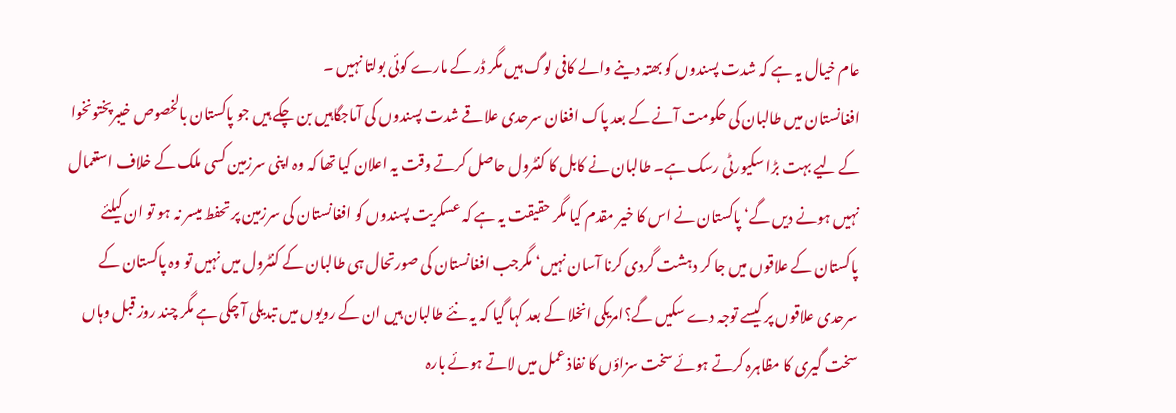عام خیال یہ ہے کہ شدت پسندوں کو بھتہ دینے والے کافی لوگ ہیں مگر ڈر کے مارے کوئی بولتا نہیں ۔
افغانستان میں طالبان کی حکومت آنے کے بعد پاک افغان سرحدی علاقے شدت پسندوں کی آماجگاہیں بن چکے ہیں جو پاکستان بالخصوص خیبرپختونخوا کے لیے بہت بڑا سکیورٹی رسک ہے۔ طالبان نے کابل کا کنٹرول حاصل کرتے وقت یہ اعلان کیا تھا کہ وہ اپنی سرزمین کسی ملک کے خلاف استعمال نہیں ہونے دیں گے‘ پاکستان نے اس کا خیر مقدم کیا مگر حقیقت یہ ہے کہ عسکریت پسندوں کو افغانستان کی سرزمین پر تحفط میسر نہ ہو تو ان کیلئے پاکستان کے علاقوں میں جا کر دہشت گردی کرنا آسان نہیں‘ مگرجب افغانستان کی صورتحال ہی طالبان کے کنٹرول میں نہیں تو وہ پاکستان کے سرحدی علاقوں پر کیسے توجہ دے سکیں گے؟امریکی انخلا کے بعد کہا گیا کہ یہ نئے طالبان ہیں ان کے رویوں میں تبدیلی آ چکی ہے مگر چند روز قبل وہاں سخت گیری کا مظاہرہ کرتے ہوئے سخت سزاؤں کا نفاذ عمل میں لاتے ہوئے بارہ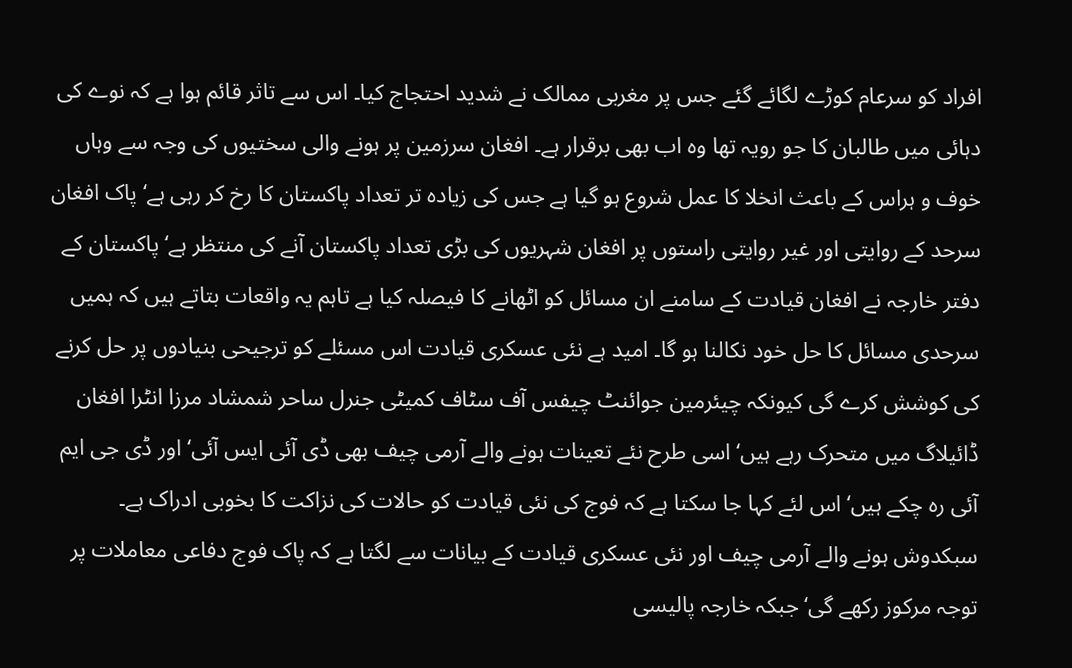افراد کو سرعام کوڑے لگائے گئے جس پر مغربی ممالک نے شدید احتجاج کیا۔ اس سے تاثر قائم ہوا ہے کہ نوے کی دہائی میں طالبان کا جو رویہ تھا وہ اب بھی برقرار ہے۔ افغان سرزمین پر ہونے والی سختیوں کی وجہ سے وہاں خوف و ہراس کے باعث انخلا کا عمل شروع ہو گیا ہے جس کی زیادہ تر تعداد پاکستان کا رخ کر رہی ہے‘ پاک افغان سرحد کے روایتی اور غیر روایتی راستوں پر افغان شہریوں کی بڑی تعداد پاکستان آنے کی منتظر ہے‘ پاکستان کے دفتر خارجہ نے افغان قیادت کے سامنے ان مسائل کو اٹھانے کا فیصلہ کیا ہے تاہم یہ واقعات بتاتے ہیں کہ ہمیں سرحدی مسائل کا حل خود نکالنا ہو گا۔ امید ہے نئی عسکری قیادت اس مسئلے کو ترجیحی بنیادوں پر حل کرنے کی کوشش کرے گی کیونکہ چیئرمین جوائنٹ چیفس آف سٹاف کمیٹی جنرل ساحر شمشاد مرزا انٹرا افغان ڈائیلاگ میں متحرک رہے ہیں‘ اسی طرح نئے تعینات ہونے والے آرمی چیف بھی ڈی آئی ایس آئی‘ اور ڈی جی ایم آئی رہ چکے ہیں‘ اس لئے کہا جا سکتا ہے کہ فوج کی نئی قیادت کو حالات کی نزاکت کا بخوبی ادراک ہے۔ سبکدوش ہونے والے آرمی چیف اور نئی عسکری قیادت کے بیانات سے لگتا ہے کہ پاک فوج دفاعی معاملات پر توجہ مرکوز رکھے گی‘ جبکہ خارجہ پالیسی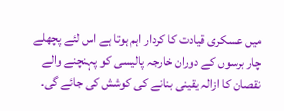میں عسکری قیادت کا کردار اہم ہوتا ہے اس لئے پچھلے چار برسوں کے دوران خارجہ پالیسی کو پہنچنے والے نقصان کا ازالہ یقینی بنانے کی کوشش کی جائے گی۔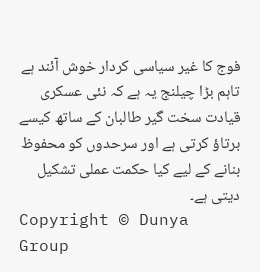فوج کا غیر سیاسی کردار خوش آئند ہے تاہم بڑا چیلنج یہ ہے کہ نئی عسکری قیادت سخت گیر طالبان کے ساتھ کیسے برتاؤ کرتی ہے اور سرحدوں کو محفوظ بنانے کے لیے کیا حکمت عملی تشکیل دیتی ہے۔
Copyright © Dunya Group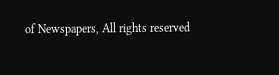of Newspapers, All rights reserved